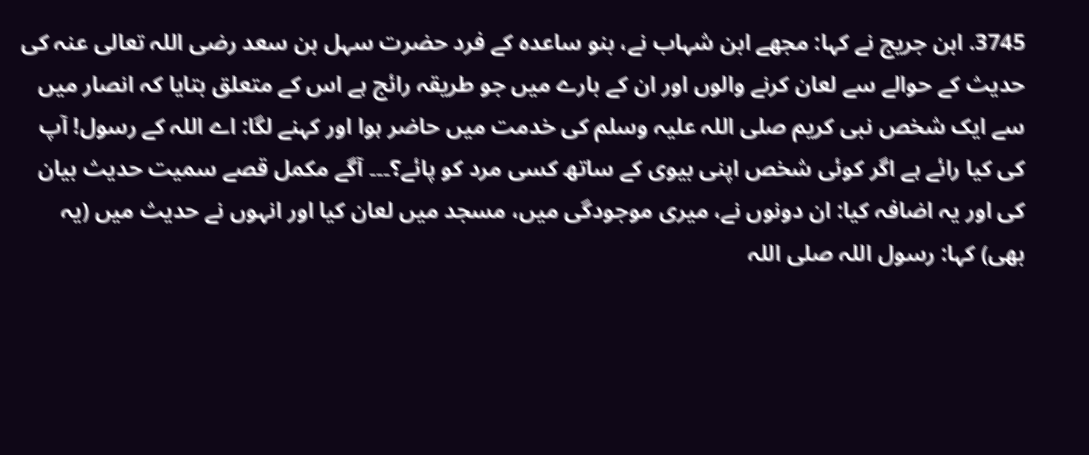3745. ابن جریج نے کہا: مجھے ابن شہاب نے، بنو ساعدہ کے فرد حضرت سہل بن سعد رضی اللہ تعالی عنہ کی حدیث کے حوالے سے لعان کرنے والوں اور ان کے بارے میں جو طریقہ رائج ہے اس کے متعلق بتایا کہ انصار میں سے ایک شخص نبی کریم صلی اللہ علیہ وسلم کی خدمت میں حاضر ہوا اور کہنے لگا: اے اللہ کے رسول! آپ کی کیا رائے ہے اگر کوئی شخص اپنی بیوی کے ساتھ کسی مرد کو پائے؟۔۔۔ آگے مکمل قصے سمیت حدیث بیان کی اور یہ اضافہ کیا: ان دونوں نے، میری موجودگی میں، مسجد میں لعان کیا اور انہوں نے حدیث میں (یہ بھی) کہا: رسول اللہ صلی اللہ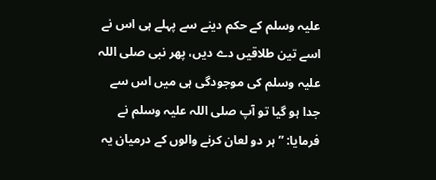علیہ وسلم کے حکم دینے سے پہلے ہی اس نے اسے تین طلاقیں دے دیں، پھر نبی صلی اللہ علیہ وسلم کی موجودگی ہی میں اس سے جدا ہو گیا تو آپ صلی اللہ علیہ وسلم نے فرمایا: ”ہر دو لعان کرنے والوں کے درمیان یہ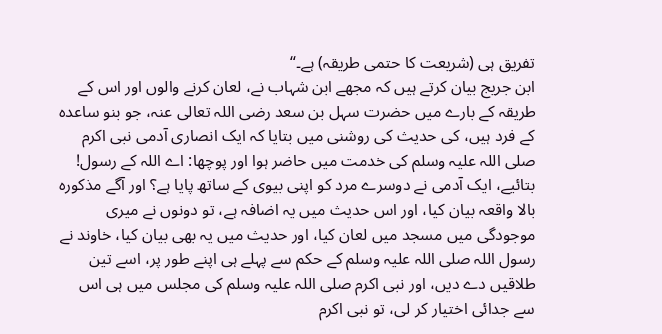تفریق ہی (شریعت کا حتمی طریقہ) ہے۔“
ابن جریج بیان کرتے ہیں کہ مجھے ابن شہاب نے، لعان کرنے والوں اور اس کے طریقہ کے بارے میں حضرت سہل بن سعد رضی اللہ تعالی عنہ، جو بنو ساعدہ کے فرد ہیں، کی حدیث کی روشنی میں بتایا کہ ایک انصاری آدمی نبی اکرم صلی اللہ علیہ وسلم کی خدمت میں حاضر ہوا اور پوچھا: اے اللہ کے رسول! بتائیے، ایک آدمی نے دوسرے مرد کو اپنی بیوی کے ساتھ پایا ہے؟ اور آگے مذکورہ بالا واقعہ بیان کیا، اور اس حدیث میں یہ اضافہ ہے، تو دونوں نے میری موجودگی میں مسجد میں لعان کیا، اور حدیث میں یہ بھی بیان کیا، خاوند نے رسول اللہ صلی اللہ علیہ وسلم کے حکم سے پہلے ہی اپنے طور پر، اسے تین طلاقیں دے دیں، اور نبی اکرم صلی اللہ علیہ وسلم کی مجلس میں ہی اس سے جدائی اختیار کر لی، تو نبی اکرم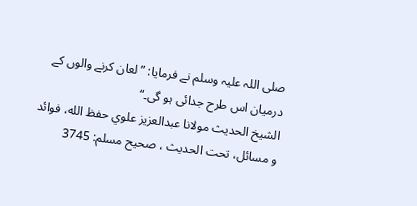صلی اللہ علیہ وسلم نے فرمایا: ”لعان کرنے والوں کے درمیان اس طرح جدائی ہو گی۔“
الشيخ الحديث مولانا عبدالعزيز علوي حفظ الله، فوائد و مسائل، تحت الحديث ، صحيح مسلم: 3745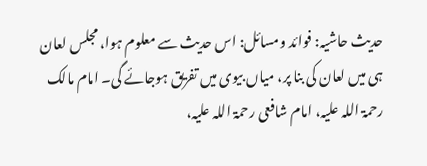حدیث حاشیہ: فوائد ومسائل: اس حدیث سے معلوم ہوا، مجلس لعان ہی میں لعان کی بنا پر، میاں بیوی میں تفریق ہوجائے گی۔ امام مالک رحمۃ اللہ علیہ، امام شافعی رحمۃ اللہ علیہ،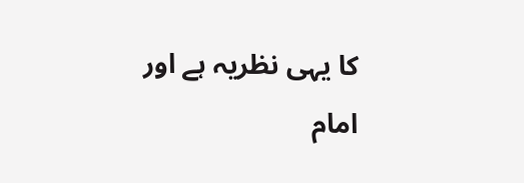کا یہی نظریہ ہے اور امام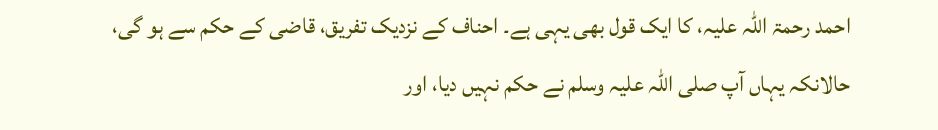احمد رحمۃ اللہ علیہ، کا ایک قول بھی یہی ہے۔ احناف کے نزدیک تفریق، قاضی کے حکم سے ہو گی، حالانکہ یہاں آپ صلی اللہ علیہ وسلم نے حکم نہیں دیا، اور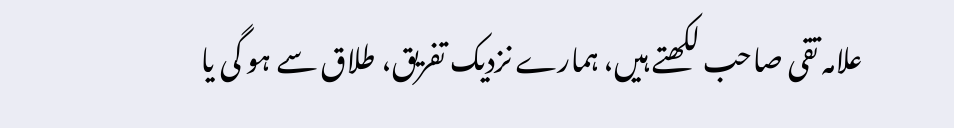علامہ تقی صاحب لکھتے ہیں، ہمارے نزدیک تفریق، طلاق سے ہو گی یا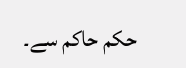حکم حاکم سے۔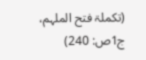(تکملۃ فتح الملہم، ج1ص: 240)